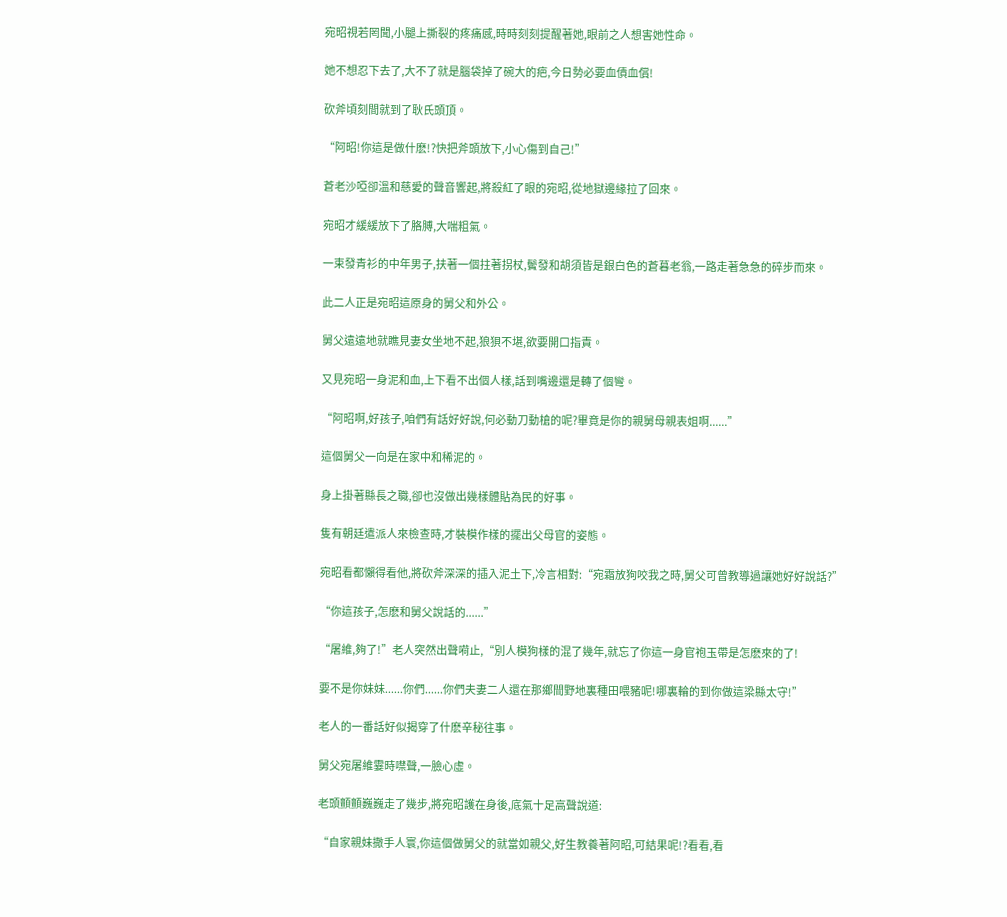宛昭視若罔聞,小腿上撕裂的疼痛感,時時刻刻提醒著她,眼前之人想害她性命。

她不想忍下去了,大不了就是腦袋掉了碗大的疤,今日勢必要血債血償!

砍斧頃刻間就到了耿氏頭頂。

“阿昭!你這是做什麽!?快把斧頭放下,小心傷到自己!”

蒼老沙啞卻溫和慈愛的聲音響起,將殺紅了眼的宛昭,從地獄邊緣拉了回來。

宛昭才緩緩放下了胳膊,大喘粗氣。

一束發青衫的中年男子,扶著一個拄著拐杖,鬢發和胡須皆是銀白色的蒼暮老翁,一路走著急急的碎步而來。

此二人正是宛昭這原身的舅父和外公。

舅父遠遠地就瞧見妻女坐地不起,狼狽不堪,欲要開口指責。

又見宛昭一身泥和血,上下看不出個人樣,話到嘴邊還是轉了個彎。

“阿昭啊,好孩子,咱們有話好好說,何必動刀動槍的呢?畢竟是你的親舅母親表姐啊......”

這個舅父一向是在家中和稀泥的。

身上掛著縣長之職,卻也沒做出幾樣體貼為民的好事。

隻有朝廷遣派人來檢查時,才裝模作樣的擺出父母官的姿態。

宛昭看都懶得看他,將砍斧深深的插入泥土下,冷言相對:“宛霜放狗咬我之時,舅父可曾教導過讓她好好說話?”

“你這孩子,怎麽和舅父說話的......”

“屠維,夠了!”老人突然出聲嗬止,“別人模狗樣的混了幾年,就忘了你這一身官袍玉帶是怎麽來的了!

要不是你妹妹......你們......你們夫妻二人還在那鄉間野地裏種田喂豬呢!哪裏輪的到你做這梁縣太守!”

老人的一番話好似揭穿了什麽辛秘往事。

舅父宛屠維霎時噤聲,一臉心虛。

老頭顫顫巍巍走了幾步,將宛昭護在身後,底氣十足高聲說道:

“自家親妹撒手人寰,你這個做舅父的就當如親父,好生教養著阿昭,可結果呢!?看看,看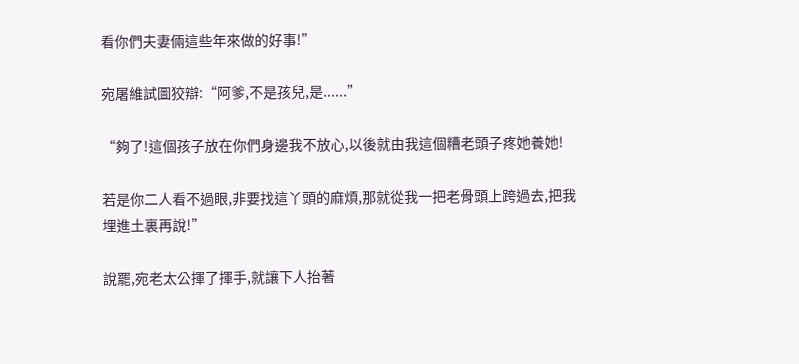看你們夫妻倆這些年來做的好事!”

宛屠維試圖狡辯:“阿爹,不是孩兒,是......”

“夠了!這個孩子放在你們身邊我不放心,以後就由我這個糟老頭子疼她養她!

若是你二人看不過眼,非要找這丫頭的麻煩,那就從我一把老骨頭上跨過去,把我埋進土裏再說!”

說罷,宛老太公揮了揮手,就讓下人抬著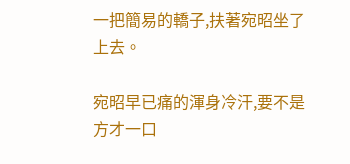一把簡易的轎子,扶著宛昭坐了上去。

宛昭早已痛的渾身冷汗,要不是方才一口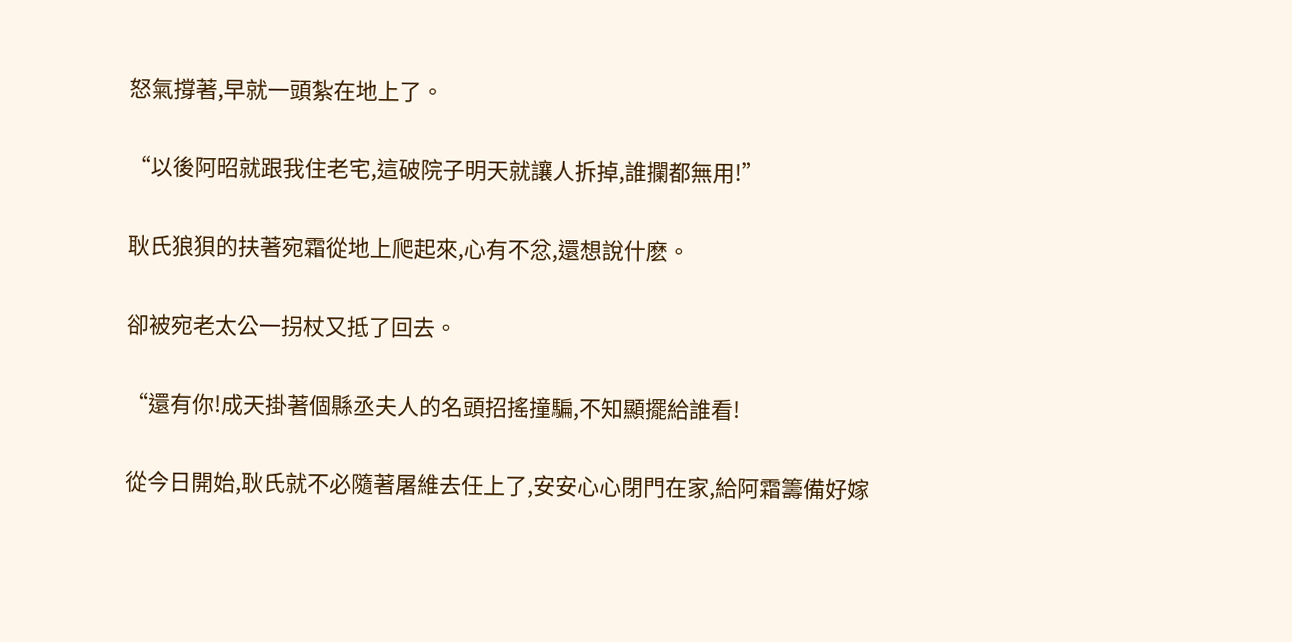怒氣撐著,早就一頭紮在地上了。

“以後阿昭就跟我住老宅,這破院子明天就讓人拆掉,誰攔都無用!”

耿氏狼狽的扶著宛霜從地上爬起來,心有不忿,還想說什麽。

卻被宛老太公一拐杖又抵了回去。

“還有你!成天掛著個縣丞夫人的名頭招搖撞騙,不知顯擺給誰看!

從今日開始,耿氏就不必隨著屠維去任上了,安安心心閉門在家,給阿霜籌備好嫁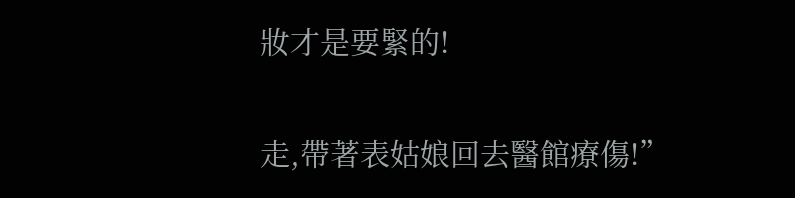妝才是要緊的!

走,帶著表姑娘回去醫館療傷!”